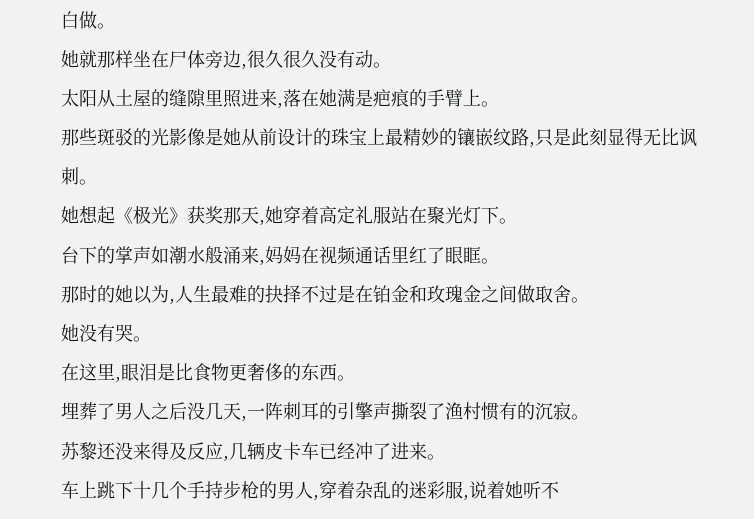白做。
她就那样坐在尸体旁边,很久很久没有动。
太阳从土屋的缝隙里照进来,落在她满是疤痕的手臂上。
那些斑驳的光影像是她从前设计的珠宝上最精妙的镶嵌纹路,只是此刻显得无比讽刺。
她想起《极光》获奖那天,她穿着高定礼服站在聚光灯下。
台下的掌声如潮水般涌来,妈妈在视频通话里红了眼眶。
那时的她以为,人生最难的抉择不过是在铂金和玫瑰金之间做取舍。
她没有哭。
在这里,眼泪是比食物更奢侈的东西。
埋葬了男人之后没几天,一阵刺耳的引擎声撕裂了渔村惯有的沉寂。
苏黎还没来得及反应,几辆皮卡车已经冲了进来。
车上跳下十几个手持步枪的男人,穿着杂乱的迷彩服,说着她听不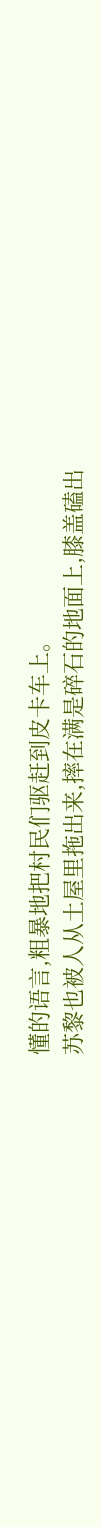懂的语言,粗暴地把村民们驱赶到皮卡车上。
苏黎也被人从土屋里拖出来,摔在满是碎石的地面上,膝盖磕出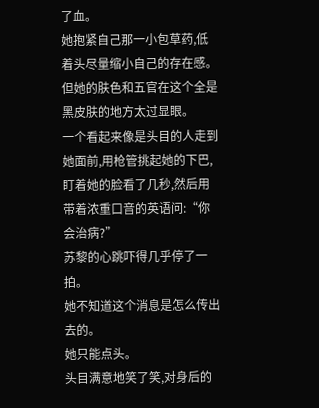了血。
她抱紧自己那一小包草药,低着头尽量缩小自己的存在感。
但她的肤色和五官在这个全是黑皮肤的地方太过显眼。
一个看起来像是头目的人走到她面前,用枪管挑起她的下巴,盯着她的脸看了几秒,然后用带着浓重口音的英语问:“你会治病?”
苏黎的心跳吓得几乎停了一拍。
她不知道这个消息是怎么传出去的。
她只能点头。
头目满意地笑了笑,对身后的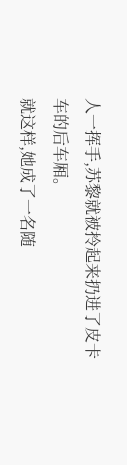人一挥手,苏黎就被拎起来扔进了皮卡车的后车厢。
就这样,她成了一名随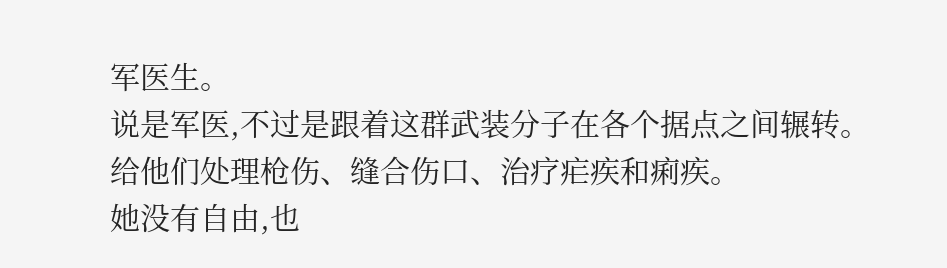军医生。
说是军医,不过是跟着这群武装分子在各个据点之间辗转。
给他们处理枪伤、缝合伤口、治疗疟疾和痢疾。
她没有自由,也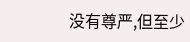没有尊严,但至少